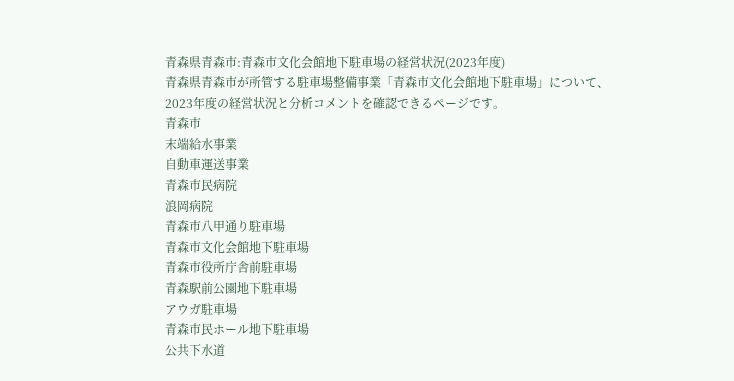青森県青森市:青森市文化会館地下駐車場の経営状況(2023年度)
青森県青森市が所管する駐車場整備事業「青森市文化会館地下駐車場」について、2023年度の経営状況と分析コメントを確認できるページです。
青森市
末端給水事業
自動車運送事業
青森市民病院
浪岡病院
青森市八甲通り駐車場
青森市文化会館地下駐車場
青森市役所庁舎前駐車場
青森駅前公園地下駐車場
アウガ駐車場
青森市民ホール地下駐車場
公共下水道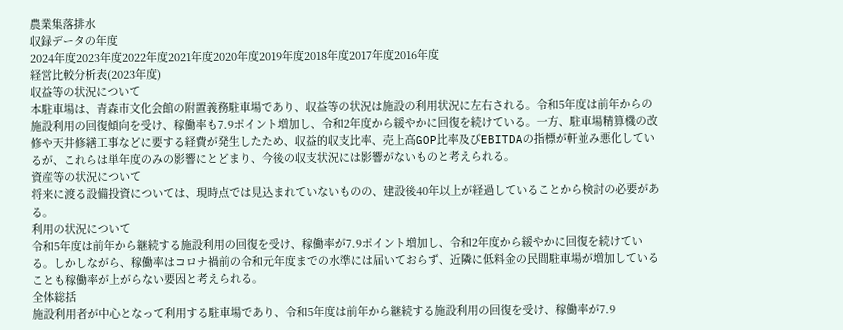農業集落排水
収録データの年度
2024年度2023年度2022年度2021年度2020年度2019年度2018年度2017年度2016年度
経営比較分析表(2023年度)
収益等の状況について
本駐車場は、青森市文化会館の附置義務駐車場であり、収益等の状況は施設の利用状況に左右される。令和5年度は前年からの施設利用の回復傾向を受け、稼働率も7.9ポイント増加し、令和2年度から緩やかに回復を続けている。一方、駐車場精算機の改修や天井修繕工事などに要する経費が発生したため、収益的収支比率、売上高GOP比率及びEBITDAの指標が軒並み悪化しているが、これらは単年度のみの影響にとどまり、今後の収支状況には影響がないものと考えられる。
資産等の状況について
将来に渡る設備投資については、現時点では見込まれていないものの、建設後40年以上が経過していることから検討の必要がある。
利用の状況について
令和5年度は前年から継続する施設利用の回復を受け、稼働率が7.9ポイント増加し、令和2年度から緩やかに回復を続けている。しかしながら、稼働率はコロナ禍前の令和元年度までの水準には届いておらず、近隣に低料金の民間駐車場が増加していることも稼働率が上がらない要因と考えられる。
全体総括
施設利用者が中心となって利用する駐車場であり、令和5年度は前年から継続する施設利用の回復を受け、稼働率が7.9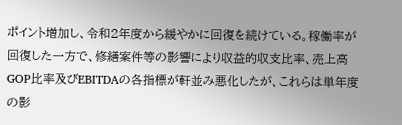ポイント増加し、令和2年度から緩やかに回復を続けている。稼働率が回復した一方で、修繕案件等の影響により収益的収支比率、売上高GOP比率及びEBITDAの各指標が軒並み悪化したが、これらは単年度の影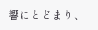響にとどまり、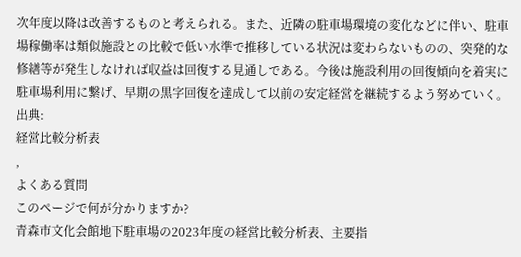次年度以降は改善するものと考えられる。また、近隣の駐車場環境の変化などに伴い、駐車場稼働率は類似施設との比較で低い水準で推移している状況は変わらないものの、突発的な修繕等が発生しなければ収益は回復する見通しである。今後は施設利用の回復傾向を着実に駐車場利用に繋げ、早期の黒字回復を達成して以前の安定経営を継続するよう努めていく。
出典:
経営比較分析表
,
よくある質問
このページで何が分かりますか?
青森市文化会館地下駐車場の2023年度の経営比較分析表、主要指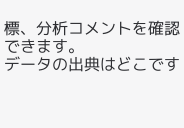標、分析コメントを確認できます。
データの出典はどこです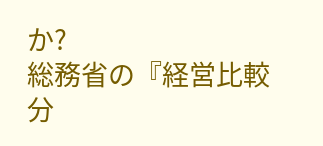か?
総務省の『経営比較分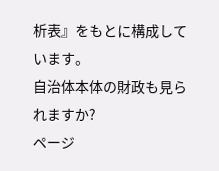析表』をもとに構成しています。
自治体本体の財政も見られますか?
ページ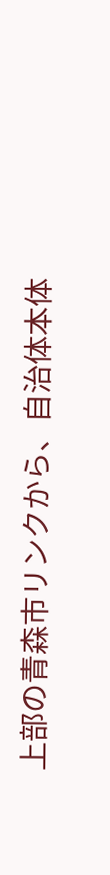上部の青森市リンクから、自治体本体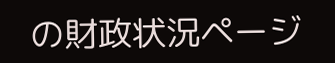の財政状況ページ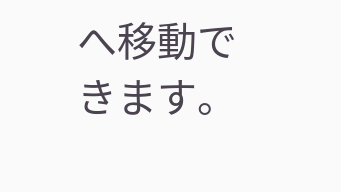へ移動できます。